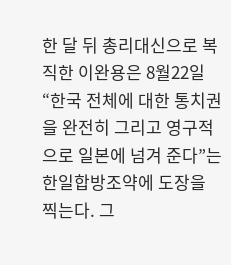한 달 뒤 총리대신으로 복직한 이완용은 8월22일 “한국 전체에 대한 통치권을 완전히 그리고 영구적으로 일본에 넘겨 준다”는 한일합방조약에 도장을 찍는다. 그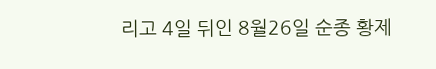리고 4일 뒤인 8월26일 순종 황제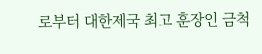로부터 대한제국 최고 훈장인 금척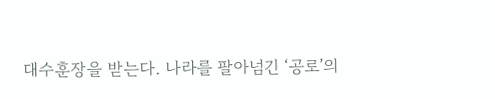대수훈장을 받는다. 나라를 팔아넘긴 ‘공로’의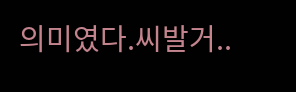의미였다.씨발거..